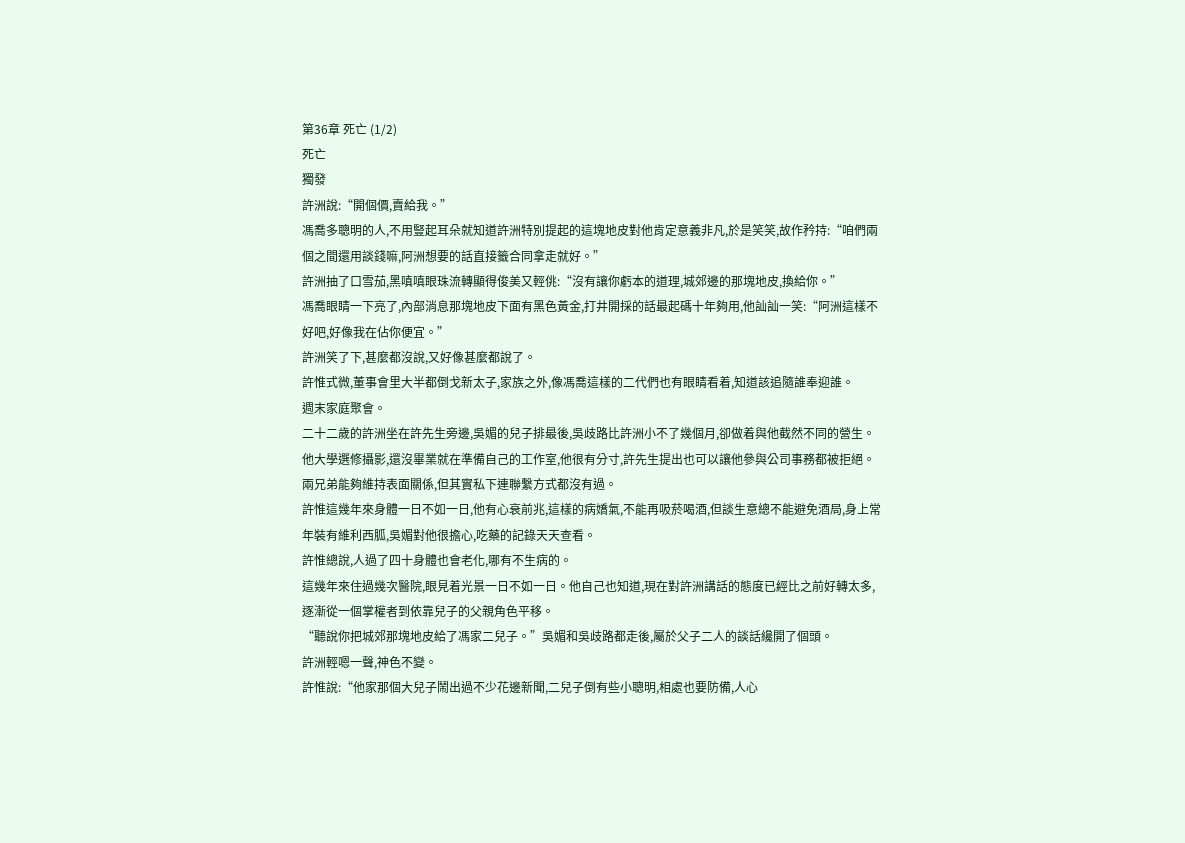第36章 死亡 (1/2)
死亡
獨發
許洲說:“開個價,賣給我。”
馮喬多聰明的人,不用豎起耳朵就知道許洲特別提起的這塊地皮對他肯定意義非凡,於是笑笑,故作矜持:“咱們兩個之間還用談錢嘛,阿洲想要的話直接籤合同拿走就好。”
許洲抽了口雪茄,黑嗔嗔眼珠流轉顯得俊美又輕佻:“沒有讓你虧本的道理,城郊邊的那塊地皮,換給你。”
馮喬眼睛一下亮了,內部消息那塊地皮下面有黑色黃金,打井開採的話最起碼十年夠用,他訕訕一笑:“阿洲這樣不好吧,好像我在佔你便宜。”
許洲笑了下,甚麼都沒說,又好像甚麼都說了。
許惟式微,董事會里大半都倒戈新太子,家族之外,像馮喬這樣的二代們也有眼睛看着,知道該追隨誰奉迎誰。
週末家庭聚會。
二十二歲的許洲坐在許先生旁邊,吳媚的兒子排最後,吳歧路比許洲小不了幾個月,卻做着與他截然不同的營生。他大學選修攝影,還沒畢業就在準備自己的工作室,他很有分寸,許先生提出也可以讓他參與公司事務都被拒絕。
兩兄弟能夠維持表面關係,但其實私下連聯繫方式都沒有過。
許惟這幾年來身體一日不如一日,他有心衰前兆,這樣的病嬌氣,不能再吸菸喝酒,但談生意總不能避免酒局,身上常年裝有維利西胍,吳媚對他很擔心,吃藥的記錄天天查看。
許惟總說,人過了四十身體也會老化,哪有不生病的。
這幾年來住過幾次醫院,眼見着光景一日不如一日。他自己也知道,現在對許洲講話的態度已經比之前好轉太多,逐漸從一個掌權者到依靠兒子的父親角色平移。
“聽說你把城郊那塊地皮給了馮家二兒子。”吳媚和吳歧路都走後,屬於父子二人的談話纔開了個頭。
許洲輕嗯一聲,神色不變。
許惟說:“他家那個大兒子鬧出過不少花邊新聞,二兒子倒有些小聰明,相處也要防備,人心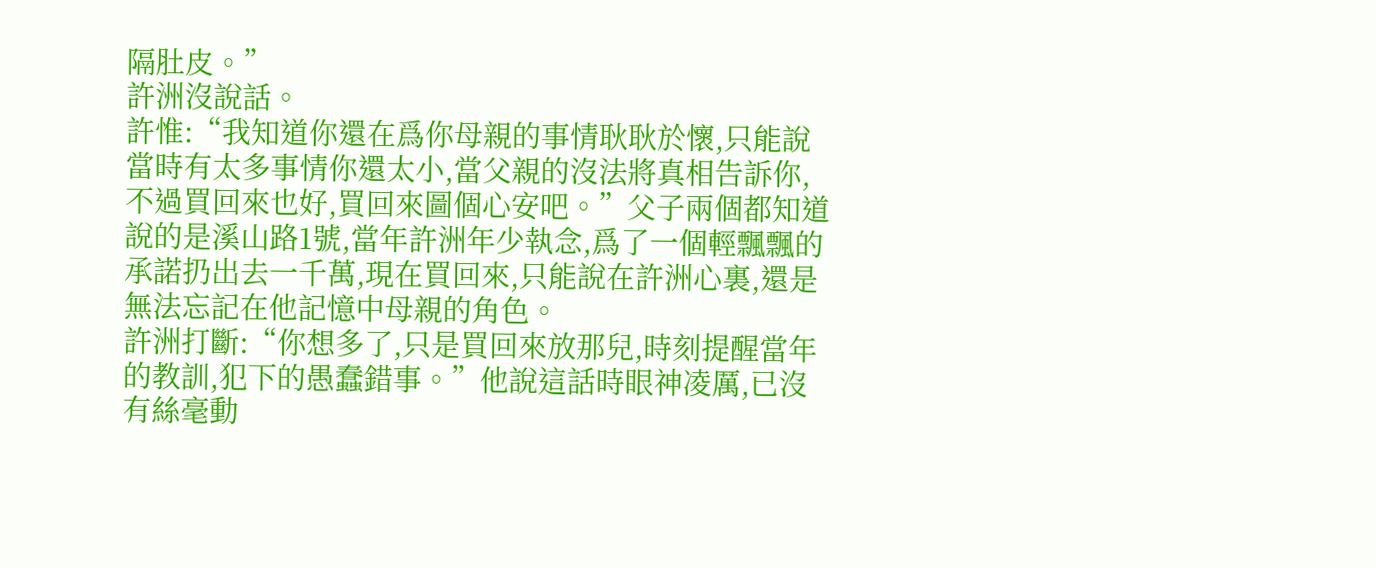隔肚皮。”
許洲沒說話。
許惟:“我知道你還在爲你母親的事情耿耿於懷,只能說當時有太多事情你還太小,當父親的沒法將真相告訴你,不過買回來也好,買回來圖個心安吧。”父子兩個都知道說的是溪山路1號,當年許洲年少執念,爲了一個輕飄飄的承諾扔出去一千萬,現在買回來,只能說在許洲心裏,還是無法忘記在他記憶中母親的角色。
許洲打斷:“你想多了,只是買回來放那兒,時刻提醒當年的教訓,犯下的愚蠢錯事。”他說這話時眼神凌厲,已沒有絲毫動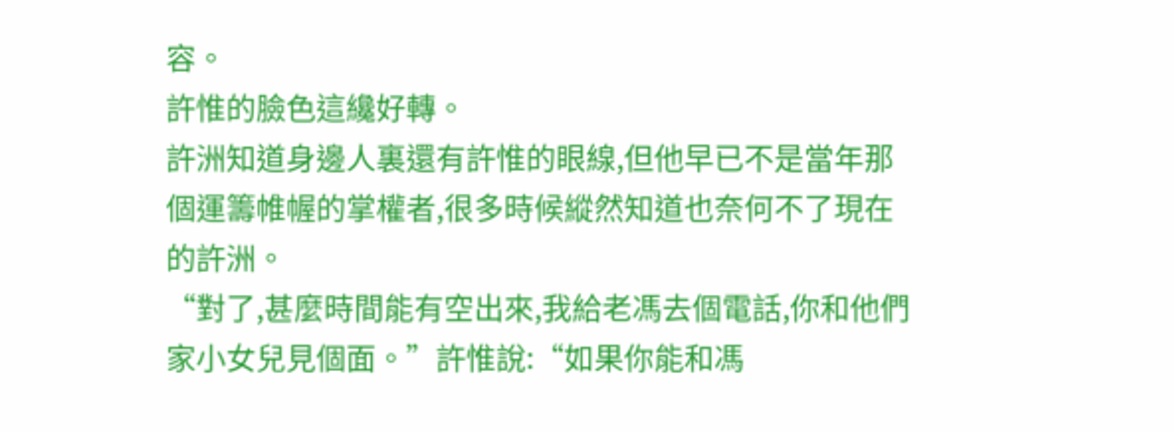容。
許惟的臉色這纔好轉。
許洲知道身邊人裏還有許惟的眼線,但他早已不是當年那個運籌帷幄的掌權者,很多時候縱然知道也奈何不了現在的許洲。
“對了,甚麼時間能有空出來,我給老馮去個電話,你和他們家小女兒見個面。”許惟說:“如果你能和馮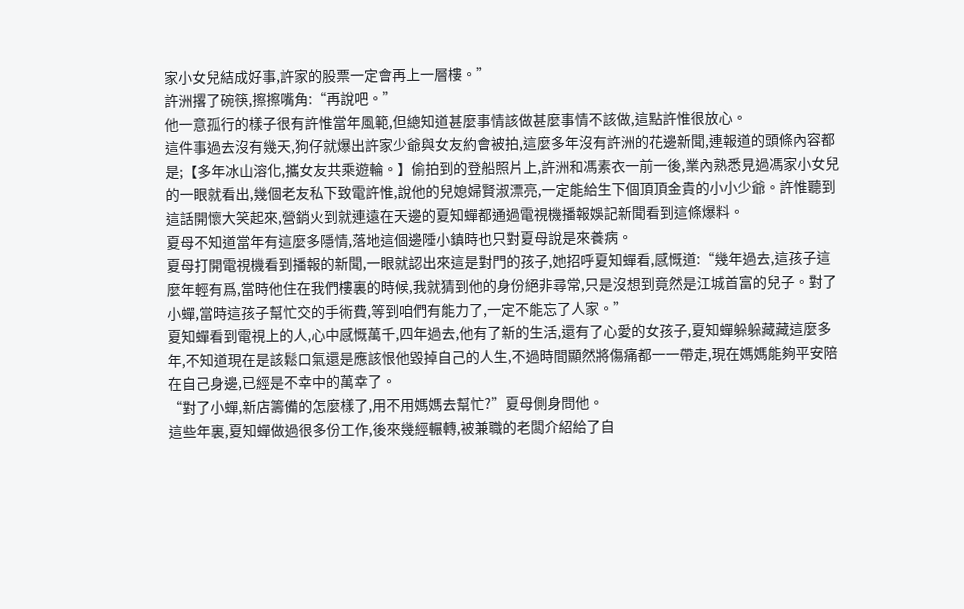家小女兒結成好事,許家的股票一定會再上一層樓。”
許洲撂了碗筷,擦擦嘴角:“再說吧。”
他一意孤行的樣子很有許惟當年風範,但總知道甚麼事情該做甚麼事情不該做,這點許惟很放心。
這件事過去沒有幾天,狗仔就爆出許家少爺與女友約會被拍,這麼多年沒有許洲的花邊新聞,連報道的頭條內容都是;【多年冰山溶化,攜女友共乘遊輪。】偷拍到的登船照片上,許洲和馮素衣一前一後,業內熟悉見過馮家小女兒的一眼就看出,幾個老友私下致電許惟,說他的兒媳婦賢淑漂亮,一定能給生下個頂頂金貴的小小少爺。許惟聽到這話開懷大笑起來,營銷火到就連遠在天邊的夏知蟬都通過電視機播報娛記新聞看到這條爆料。
夏母不知道當年有這麼多隱情,落地這個邊陲小鎮時也只對夏母說是來養病。
夏母打開電視機看到播報的新聞,一眼就認出來這是對門的孩子,她招呼夏知蟬看,感慨道:“幾年過去,這孩子這麼年輕有爲,當時他住在我們樓裏的時候,我就猜到他的身份絕非尋常,只是沒想到竟然是江城首富的兒子。對了小蟬,當時這孩子幫忙交的手術費,等到咱們有能力了,一定不能忘了人家。”
夏知蟬看到電視上的人,心中感慨萬千,四年過去,他有了新的生活,還有了心愛的女孩子,夏知蟬躲躲藏藏這麼多年,不知道現在是該鬆口氣還是應該恨他毀掉自己的人生,不過時間顯然將傷痛都一一帶走,現在媽媽能夠平安陪在自己身邊,已經是不幸中的萬幸了。
“對了小蟬,新店籌備的怎麼樣了,用不用媽媽去幫忙?”夏母側身問他。
這些年裏,夏知蟬做過很多份工作,後來幾經輾轉,被兼職的老闆介紹給了自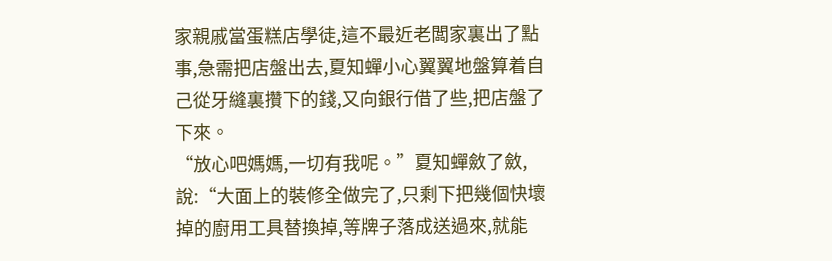家親戚當蛋糕店學徒,這不最近老闆家裏出了點事,急需把店盤出去,夏知蟬小心翼翼地盤算着自己從牙縫裏攢下的錢,又向銀行借了些,把店盤了下來。
“放心吧媽媽,一切有我呢。”夏知蟬斂了斂,說:“大面上的裝修全做完了,只剩下把幾個快壞掉的廚用工具替換掉,等牌子落成送過來,就能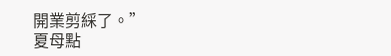開業剪綵了。”
夏母點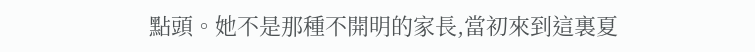點頭。她不是那種不開明的家長,當初來到這裏夏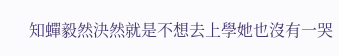知蟬毅然決然就是不想去上學她也沒有一哭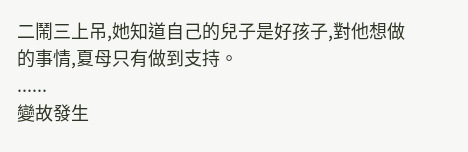二鬧三上吊,她知道自己的兒子是好孩子,對他想做的事情,夏母只有做到支持。
......
變故發生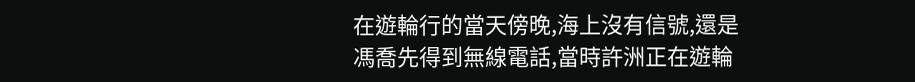在遊輪行的當天傍晚,海上沒有信號,還是馮喬先得到無線電話,當時許洲正在遊輪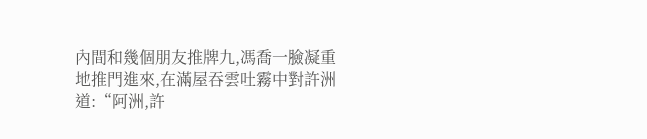內間和幾個朋友推牌九,馮喬一臉凝重地推門進來,在滿屋吞雲吐霧中對許洲道:“阿洲,許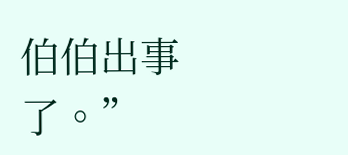伯伯出事了。”